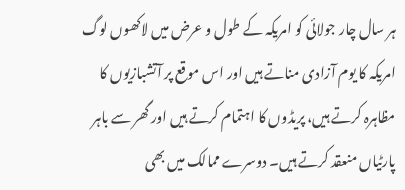ہر سال چار جولائی کو امریکہ کے طول و عرض میں لاکھوں لوگ امریکہ کا یوم آزادی مناتے ہیں اور اس موقع پر آتشبازیوں کا مظاہرہ کرتے ہیں، پریڈوں کا اہتمام کرتے ہیں اور گھر سے باہر پارٹیاں منعقد کرتے ہیں۔ دوسرے ممالک میں بھی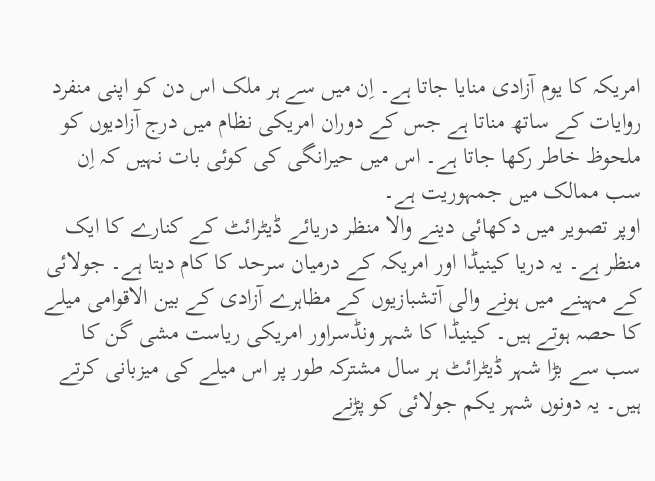امریکہ کا یوم آزادی منایا جاتا ہے۔ اِن میں سے ہر ملک اس دن کو اپنی منفرد روایات کے ساتھ مناتا ہے جس کے دوران امریکی نظام میں درج آزادیوں کو ملحوظ خاطر رکھا جاتا ہے۔ اس میں حیرانگی کی کوئی بات نہیں کہ اِن سب ممالک میں جمہوریت ہے۔
اوپر تصویر میں دکھائی دینے والا منظر دریائے ڈیٹرائٹ کے کنارے کا ایک منظر ہے۔ یہ دریا کینیڈا اور امریکہ کے درمیان سرحد کا کام دیتا ہے۔ جولائی کے مہینے میں ہونے والی آتشبازیوں کے مظاہرے آزادی کے بین الاقوامی میلے کا حصہ ہوتے ہیں۔ کینیڈا کا شہر ونڈسراور امریکی ریاست مشی گن کا سب سے بڑا شہر ڈیٹرائٹ ہر سال مشترکہ طور پر اس میلے کی میزبانی کرتے ہیں۔ یہ دونوں شہر یکم جولائی کو پڑنے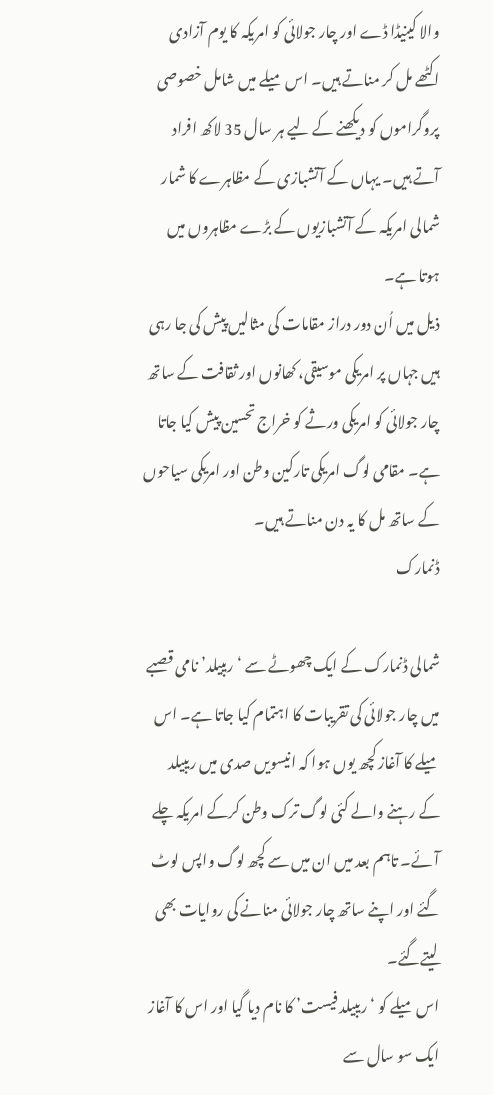والا کینیڈا ڈے اور چار جولائی کو امریکہ کا یوم آزادی اکٹھے مل کر مناتے ہیں۔ اس میلے میں شامل خصوصی پروگراموں کو دیکھنے کے لیے ہر سال 35 لاکھ افراد آتے ہیں۔ یہاں کے آتشبازی کے مظاہرے کا شمار شمالی امریکہ کے آتشبازیوں کے بڑے مظاہروں میں ہوتا ہے۔
ذیل میں اُن دور دراز مقامات کی مثالیں پیش کی جا رہی ہیں جہاں پر امریکی موسیقی، کھانوں اور ثقافت کے ساتھ چار جولائی کو امریکی ورثے کو خراج تحسین پیش کیا جاتا ہے۔ مقامی لوگ امریکی تارکین وطن اور امریکی سیاحوں کے ساتھ مل کا یہ دن مناتے ہیں۔
ڈنمارک

شمالی ڈنمارک کے ایک چھوٹے سے ‘ریبیلد’ نامی قصبے میں چار جولائی کی تقریبات کا اہتمام کیا جاتا ہے۔ اس میلے کا آغاز کچھ یوں ہوا کہ انیسویں صدی میں ریبیلد کے رہنے والے کئی لوگ ترک وطن کرکے امریکہ چلے آئے۔ تاہم بعد میں ان میں سے کچھ لوگ واپس لوٹ گئے اور اپنے ساتھ چار جولائی منانے کی روایات بھی لیتےگئے۔
اس میلے کو ‘ریبیلد فیست’ کا نام دیا گیا اور اس کا آغاز ایک سو سال سے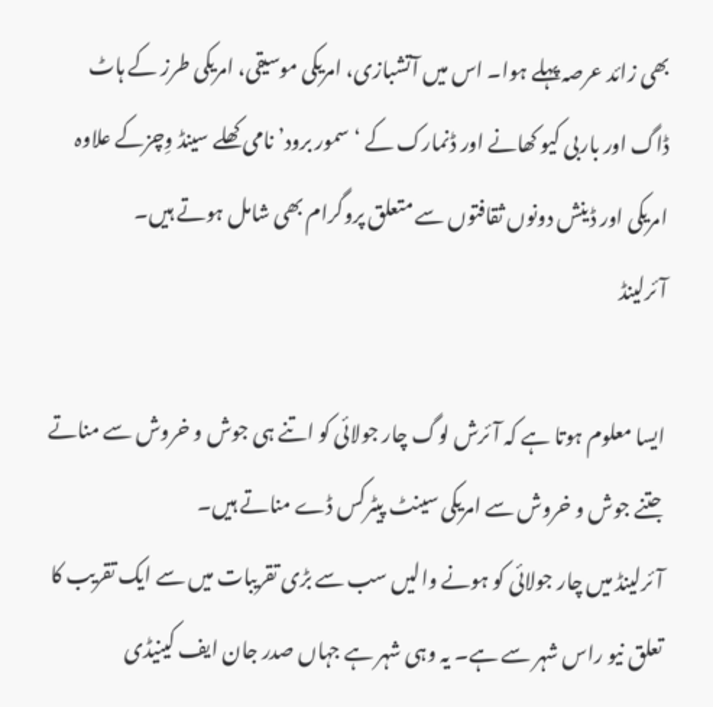بھی زائد عرصہ پہلے ہوا۔ اس میں آتشبازی، امریکی موسیقی، امریکی طرز کے ہاٹ ڈاگ اور باربی کیو کھانے اور ڈنمارک کے ‘سمور برود’ نامی کھلے سینڈ وِچزکے علاوہ امریکی اور ڈینش دونوں ثقافتوں سے متعلق پروگرام بھی شامل ہوتے ہیں۔
آئرلینڈ

ایسا معلوم ہوتا ہے کہ آئرش لوگ چار جولائی کو اتنے ہی جوش و خروش سے مناتے جتنے جوش و خروش سے امریکی سینٹ پیٹرکس ڈے مناتے ہیں۔
آئرلینڈ میں چار جولائی کو ہونے والیں سب سے بڑی تقریبات میں سے ایک تقریب کا تعلق نیو راس شہر سے ہے۔ یہ وہی شہر ہے جہاں صدر جان ایف کینیڈی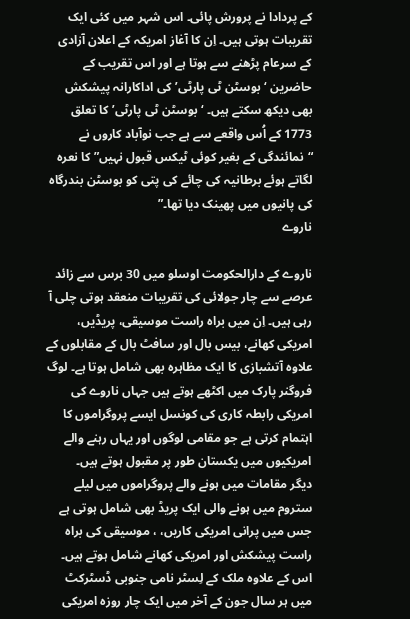کے پردادا نے پرورش پائی۔ اس شہر میں کئی ایک تقریبات ہوتی ہیں۔ اِن کا آغاز امریکہ کے اعلان آزادی کے سرعام پڑھنے سے ہوتا ہے اور اس تقریب کے حاضرین ‘بوسٹن ٹی پارٹی’ کی اداکارانہ پیشکش بھی دیکھ سکتے ہیں۔ ‘بوسٹن ٹی پارٹی’ کا تعلق 1773 کے اُس واقعے سے ہے جب نوآباد کاروں نے “نمائندگی کے بغیر کوئی ٹیکس قبول نہیں” کا نعرہ لگاتے ہوئے برطانیہ کی چائے کی پتی کو بوسٹن بندرگاہ کی پانیوں میں پھینک دیا تھا۔”
ناروے

ناروے کے دارالحکومت اوسلو میں 30 برس سے زائد عرصے سے چار جولائی کی تقریبات منعقد ہوتی چلی آ رہی ہیں۔ اِن میں براہ راست موسیقی، پریڈیں، امریکی کھانے، بیس بال اور سافٹ بال کے مقابلوں کے علاوہ آتشبازی کا ایک مظاہرہ بھی شامل ہوتا ہے۔ لوگ فروگنر پارک میں اکٹھے ہوتے ہیں جہاں ناروے کی امریکی رابطہ کاری کی کونسل ایسے پروگراموں کا اہتمام کرتی ہے جو مقامی لوگوں اور یہاں رہنے والے امریکیوں میں یکستان طور پر مقبول ہوتے ہیں۔
دیگر مقامات میں ہونے والے پروگراموں میں لیلے ستروم میں ہونے والی ایک پریڈ بھی شامل ہوتی ہے جس میں پرانی امریکی کاریں، ، موسیقی کی براہ راست پیشکش اور امریکی کھانے شامل ہوتے ہیں۔ اس کے علاوہ ملک کے لِسٹر نامی جنوبی ڈسٹرکٹ میں ہر سال جون کے آخر میں ایک چار روزہ امریکی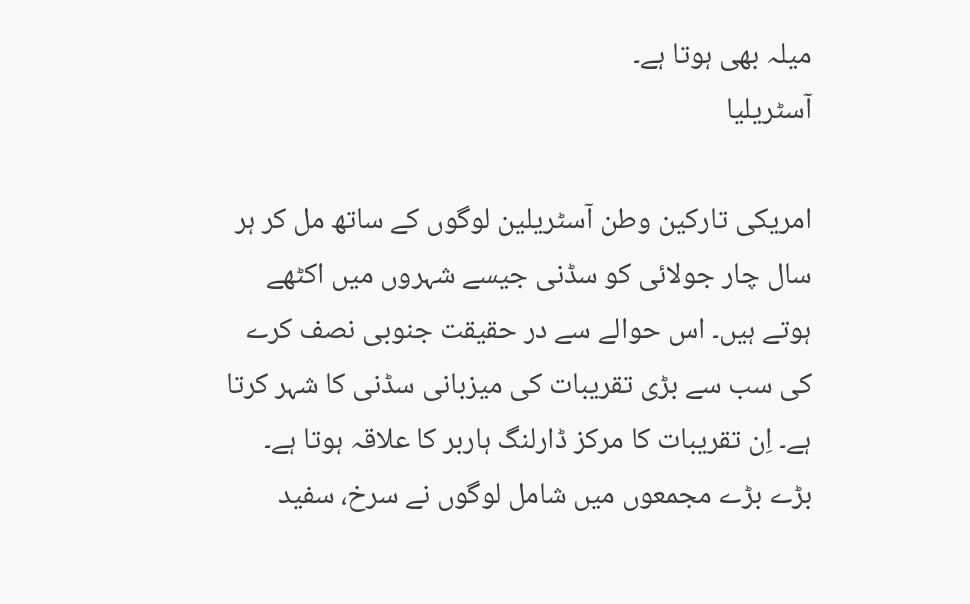میلہ بھی ہوتا ہے۔
آسٹریلیا

امریکی تارکین وطن آسٹریلین لوگوں کے ساتھ مل کر ہر سال چار جولائی کو سڈنی جیسے شہروں میں اکٹھے ہوتے ہیں۔ اس حوالے سے در حقیقت جنوبی نصف کرے کی سب سے بڑی تقریبات کی میزبانی سڈنی کا شہر کرتا ہے۔ اِن تقریبات کا مرکز ڈارلنگ ہاربر کا علاقہ ہوتا ہے۔ بڑے بڑے مجمعوں میں شامل لوگوں نے سرخ، سفید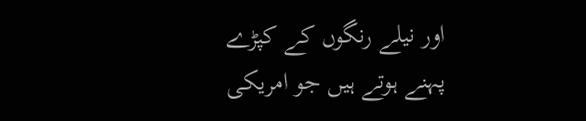اور نیلے رنگوں کے کپڑے پہنے ہوتے ہیں جو امریکی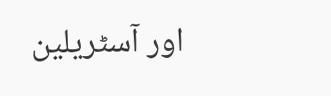اور آسٹریلین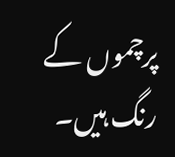پرچموں کے رنگ ہیں۔